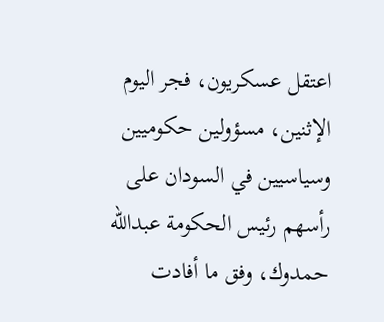اعتقل عسكريون، فجر اليوم الإثنين، مسؤولين حكوميين وسياسيين في السودان على رأسهم رئيس الحكومة عبدالله حمدوك، وفق ما أفادت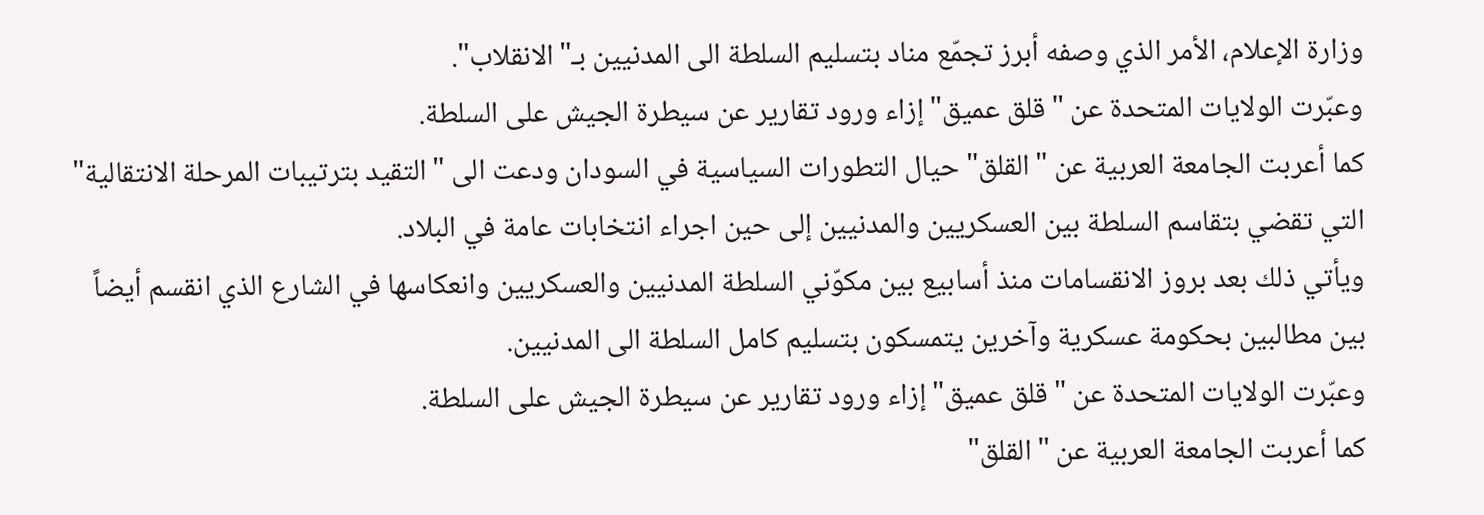وزارة الإعلام، الأمر الذي وصفه أبرز تجمّع مناد بتسليم السلطة الى المدنيين بـ"الانقلاب".
وعبّرت الولايات المتحدة عن "قلق عميق" إزاء ورود تقارير عن سيطرة الجيش على السلطة.
كما أعربت الجامعة العربية عن "القلق" حيال التطورات السياسية في السودان ودعت الى "التقيد بترتيبات المرحلة الانتقالية" التي تقضي بتقاسم السلطة بين العسكريين والمدنيين إلى حين اجراء انتخابات عامة في البلاد.
ويأتي ذلك بعد بروز الانقسامات منذ أسابيع بين مكوّني السلطة المدنيين والعسكريين وانعكاسها في الشارع الذي انقسم أيضاً بين مطالبين بحكومة عسكرية وآخرين يتمسكون بتسليم كامل السلطة الى المدنيين.
وعبّرت الولايات المتحدة عن "قلق عميق" إزاء ورود تقارير عن سيطرة الجيش على السلطة.
كما أعربت الجامعة العربية عن "القلق"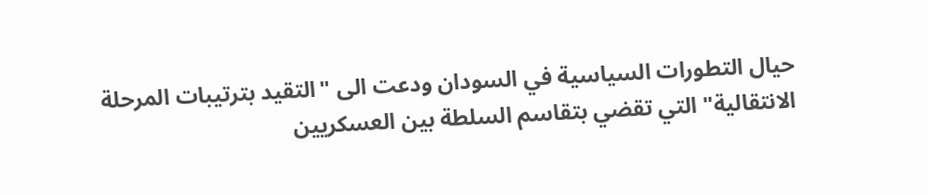حيال التطورات السياسية في السودان ودعت الى "التقيد بترتيبات المرحلة الانتقالية" التي تقضي بتقاسم السلطة بين العسكريين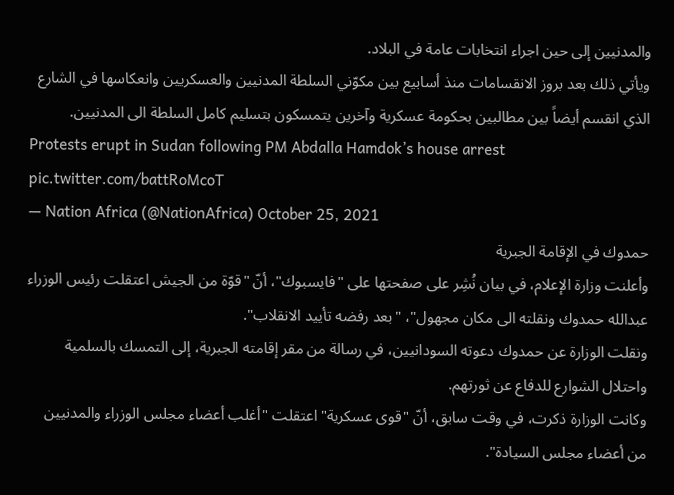والمدنيين إلى حين اجراء انتخابات عامة في البلاد.
ويأتي ذلك بعد بروز الانقسامات منذ أسابيع بين مكوّني السلطة المدنيين والعسكريين وانعكاسها في الشارع الذي انقسم أيضاً بين مطالبين بحكومة عسكرية وآخرين يتمسكون بتسليم كامل السلطة الى المدنيين.
Protests erupt in Sudan following PM Abdalla Hamdok’s house arrest pic.twitter.com/battRoMcoT
— Nation Africa (@NationAfrica) October 25, 2021
حمدوك في الإقامة الجبرية
وأعلنت وزارة الإعلام، في بيان نُشِر على صفحتها على "فايسبوك"، أنّ "قوّة من الجيش اعتقلت رئيس الوزراء عبدالله حمدوك ونقلته الى مكان مجهول"، "بعد رفضه تأييد الانقلاب".
ونقلت الوزارة عن حمدوك دعوته السودانيين، في رسالة من مقر إقامته الجبرية، إلى التمسك بالسلمية واحتلال الشوارع للدفاع عن ثورتهم.
وكانت الوزارة ذكرت، في وقت سابق، أنّ "قوى عسكرية" اعتقلت "أغلب أعضاء مجلس الوزراء والمدنيين من أعضاء مجلس السيادة".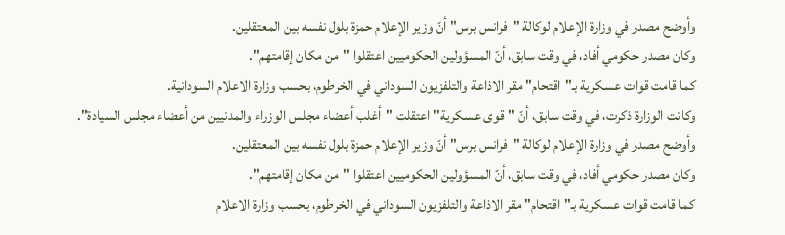وأوضح مصدر في وزارة الإعلام لوكالة "فرانس برس" أنّ وزير الإعلام حمزة بلول نفسه بين المعتقلين.
وكان مصدر حكومي أفاد، في وقت سابق، أنّ المسؤولين الحكوميين اعتقلوا "من مكان إقامتهم".
كما قامت قوات عسكرية بـ"اقتحام" مقر الاذاعة والتلفزيون السوداني في الخرطوم، بحسب وزارة الاعلام السودانية.
وكانت الوزارة ذكرت، في وقت سابق، أنّ "قوى عسكرية" اعتقلت "أغلب أعضاء مجلس الوزراء والمدنيين من أعضاء مجلس السيادة".
وأوضح مصدر في وزارة الإعلام لوكالة "فرانس برس" أنّ وزير الإعلام حمزة بلول نفسه بين المعتقلين.
وكان مصدر حكومي أفاد، في وقت سابق، أنّ المسؤولين الحكوميين اعتقلوا "من مكان إقامتهم".
كما قامت قوات عسكرية بـ"اقتحام" مقر الاذاعة والتلفزيون السوداني في الخرطوم، بحسب وزارة الاعلام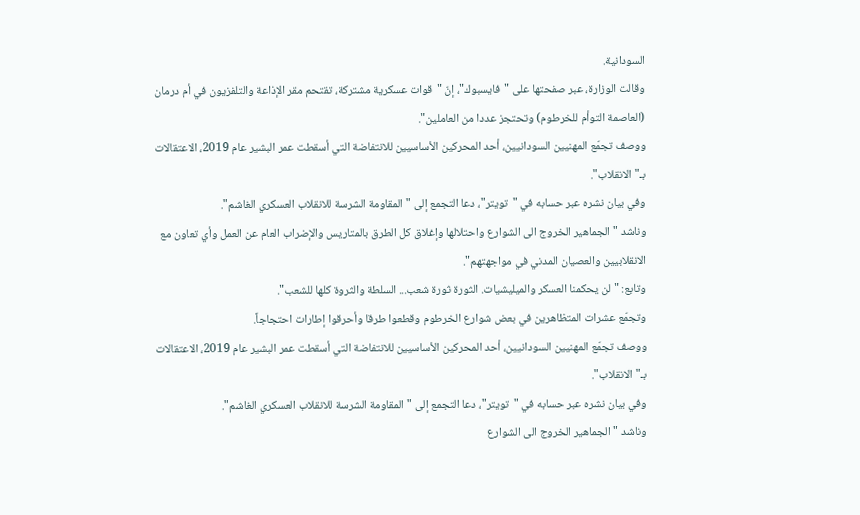السودانية.
وقالت الوزارة، عبر صفحتها على "فايسبوك"، إنّ "قوات عسكرية مشتركة، تقتحم مقر الإذاعة والتلفزيون في أم درمان (العاصمة التوأم للخرطوم) وتحتجز عددا من العاملين".
ووصف تجمّع المهنيين السودانيين، أحد المحركين الأساسيين للانتفاضة التي أسقطت عمر البشير عام 2019، الاعتقالات بـ"الانقلاب".
وفي بيان نشره عبر حسابه في "تويتر"، دعا التجمع إلى "المقاومة الشرسة للانقلاب العسكري الغاشم".
وناشد "الجماهير الخروج الى الشوارع واحتلالها وإغلاق كل الطرق بالمتاريس والإضراب العام عن العمل وأي تعاون مع الانقلابيين والعصيان المدني في مواجهتهم".
وتابع: "لن يحكمنا العسكر والميليشيات. الثورة ثورة شعب... السلطة والثروة كلها للشعب".
وتجمّع عشرات المتظاهرين في بعض شوارع الخرطوم وقطعوا طرقا وأحرقوا إطارات احتجاجاً.
ووصف تجمّع المهنيين السودانيين، أحد المحركين الأساسيين للانتفاضة التي أسقطت عمر البشير عام 2019، الاعتقالات بـ"الانقلاب".
وفي بيان نشره عبر حسابه في "تويتر"، دعا التجمع إلى "المقاومة الشرسة للانقلاب العسكري الغاشم".
وناشد "الجماهير الخروج الى الشوارع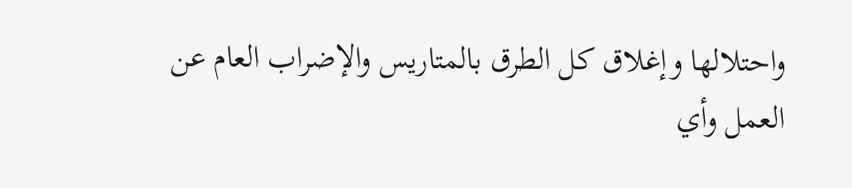واحتلالها وإغلاق كل الطرق بالمتاريس والإضراب العام عن العمل وأي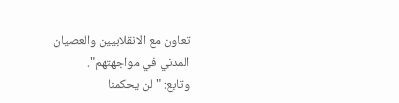تعاون مع الانقلابيين والعصيان المدني في مواجهتهم".
وتابع: "لن يحكمنا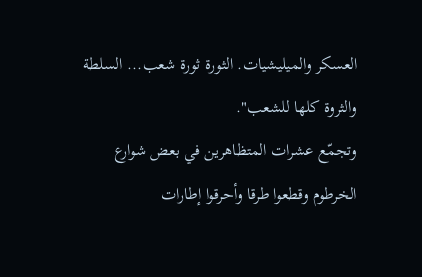العسكر والميليشيات. الثورة ثورة شعب... السلطة والثروة كلها للشعب".
وتجمّع عشرات المتظاهرين في بعض شوارع الخرطوم وقطعوا طرقا وأحرقوا إطارات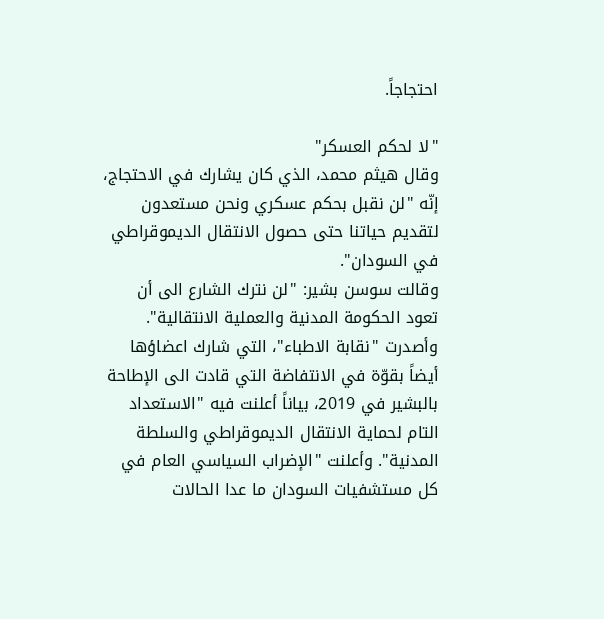احتجاجاً.

"لا لحكم العسكر"
وقال هيثم محمد، الذي كان يشارك في الاحتجاج، إنّه "لن نقبل بحكم عسكري ونحن مستعدون لتقديم حياتنا حتى حصول الانتقال الديموقراطي في السودان".
وقالت سوسن بشير: "لن نترك الشارع الى أن تعود الحكومة المدنية والعملية الانتقالية".
وأصدرت "نقابة الاطباء"، التي شارك اعضاؤها أيضاً بقوّة في الانتفاضة التي قادت الى الإطاحة بالبشير في 2019، بياناً أعلنت فيه "الاستعداد التام لحماية الانتقال الديموقراطي والسلطة المدنية". وأعلنت "الإضراب السياسي العام في كل مستشفيات السودان ما عدا الحالات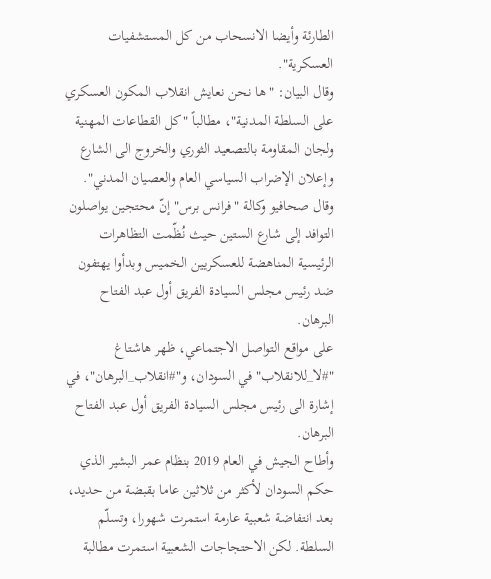الطارئة وأيضا الانسحاب من كل المستشفيات العسكرية".
وقال البيان: "ها نحن نعايش انقلاب المكون العسكري على السلطة المدنية"، مطالباً "كل القطاعات المهنية ولجان المقاومة بالتصعيد الثوري والخروج الى الشارع وإعلان الإضراب السياسي العام والعصيان المدني".
وقال صحافيو وكالة "فرانس برس" إنّ محتجين يواصلون التوافد إلى شارع الستين حيث نُظّمت التظاهرات الرئيسية المناهضة للعسكريين الخميس وبدأوا يهتفون ضد رئيس مجلس السيادة الفريق أول عبد الفتاح البرهان.
على مواقع التواصل الاجتماعي، ظهر هاشتاغ "#لا_للانقلاب" في السودان، و"#انقلاب_البرهان"، في إشارة الى رئيس مجلس السيادة الفريق أول عبد الفتاح البرهان.
وأطاح الجيش في العام 2019 بنظام عمر البشير الذي حكم السودان لأكثر من ثلاثين عاما بقبضة من حديد، بعد انتفاضة شعبية عارمة استمرت شهورا، وتسلّم السلطة. لكن الاحتجاجات الشعبية استمرت مطالبة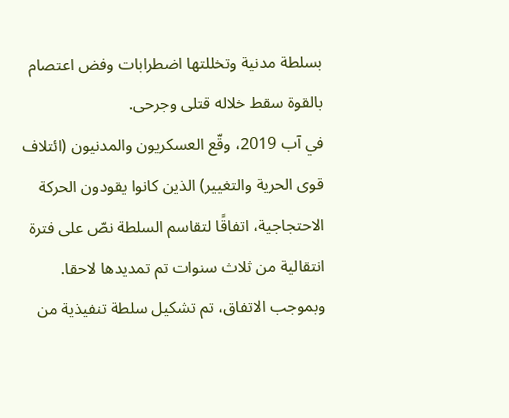بسلطة مدنية وتخللتها اضطرابات وفض اعتصام بالقوة سقط خلاله قتلى وجرحى.
في آب 2019، وقّع العسكريون والمدنيون (ائتلاف قوى الحرية والتغيير) الذين كانوا يقودون الحركة الاحتجاجية، اتفاقًا لتقاسم السلطة نصّ على فترة انتقالية من ثلاث سنوات تم تمديدها لاحقا. وبموجب الاتفاق، تم تشكيل سلطة تنفيذية من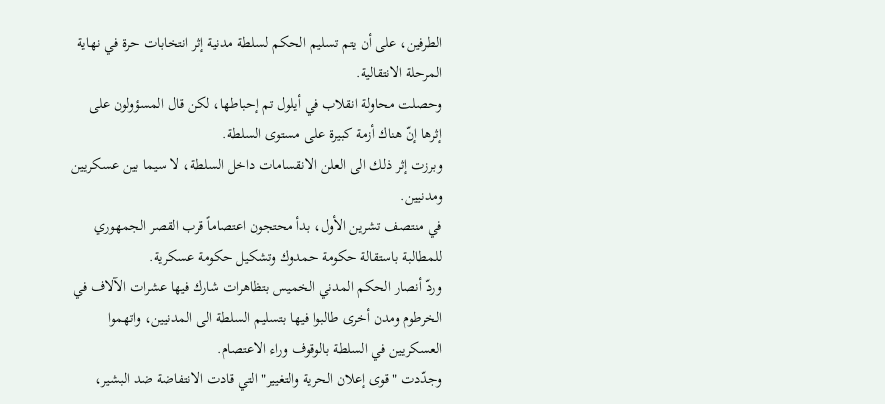الطرفين، على أن يتم تسليم الحكم لسلطة مدنية إثر انتخابات حرة في نهاية المرحلة الانتقالية.
وحصلت محاولة انقلاب في أيلول تم إحباطها، لكن قال المسؤولون على إثرها إنّ هناك أزمة كبيرة على مستوى السلطة.
وبرزت إثر ذلك الى العلن الانقسامات داخل السلطة، لا سيما بين عسكريين ومدنيين.
في منتصف تشرين الأول، بدأ محتجون اعتصاماً قرب القصر الجمهوري للمطالبة باستقالة حكومة حمدوك وتشكيل حكومة عسكرية.
وردّ أنصار الحكم المدني الخميس بتظاهرات شارك فيها عشرات الآلاف في الخرطوم ومدن أخرى طالبوا فيها بتسليم السلطة الى المدنيين، واتهموا العسكريين في السلطة بالوقوف وراء الاعتصام.
وجدّدت "قوى إعلان الحرية والتغيير" التي قادت الانتفاضة ضد البشير،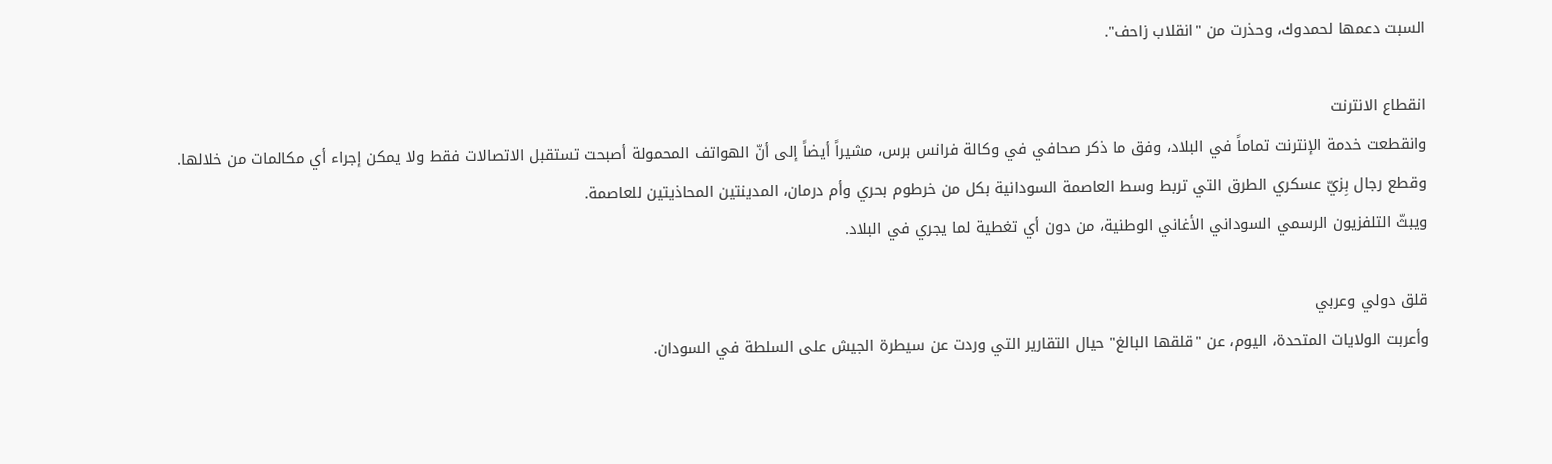السبت دعمها لحمدوك، وحذرت من "انقلاب زاحف".

انقطاع الانترنت
وانقطعت خدمة الإنترنت تماماً في البلاد، وفق ما ذكر صحافي في وكالة فرانس برس، مشيراً أيضاً إلى أنّ الهواتف المحمولة أصبحت تستقبل الاتصالات فقط ولا يمكن إجراء أي مكالمات من خلالها.
وقطع رجال بِزيّ عسكري الطرق التي تربط وسط العاصمة السودانية بكل من خرطوم بحري وأم درمان، المدينتين المحاذيتين للعاصمة.
ويبثّ التلفزيون الرسمي السوداني الأغاني الوطنية، من دون أي تغطية لما يجري في البلاد.

قلق دولي وعربي
وأعربت الولايات المتحدة، اليوم، عن "قلقها البالغ" حيال التقارير التي وردت عن سيطرة الجيش على السلطة في السودان.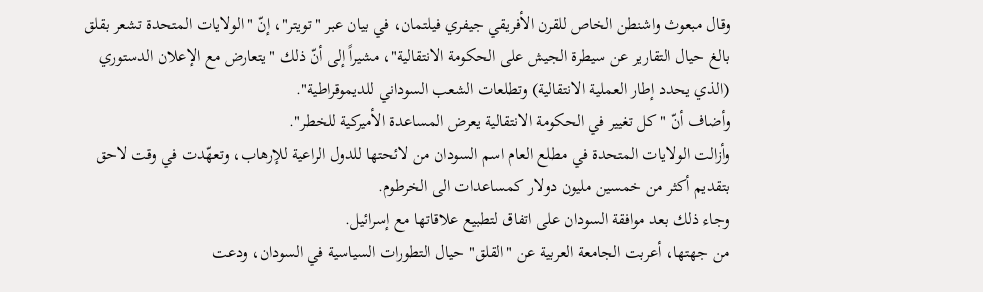وقال مبعوث واشنطن الخاص للقرن الأفريقي جيفري فيلتمان، في بيان عبر "تويتر"، إنّ "الولايات المتحدة تشعر بقلق بالغ حيال التقارير عن سيطرة الجيش على الحكومة الانتقالية"، مشيراً إلى أنّ ذلك "يتعارض مع الإعلان الدستوري (الذي يحدد إطار العملية الانتقالية) وتطلعات الشعب السوداني للديموقراطية".
وأضاف أنّ "كل تغيير في الحكومة الانتقالية يعرض المساعدة الأميركية للخطر".
وأزالت الولايات المتحدة في مطلع العام اسم السودان من لائحتها للدول الراعية للإرهاب، وتعهّدت في وقت لاحق بتقديم أكثر من خمسين مليون دولار كمساعدات الى الخرطوم.
وجاء ذلك بعد موافقة السودان على اتفاق لتطبيع علاقاتها مع إسرائيل.
من جهتها، أعربت الجامعة العربية عن "القلق" حيال التطورات السياسية في السودان، ودعت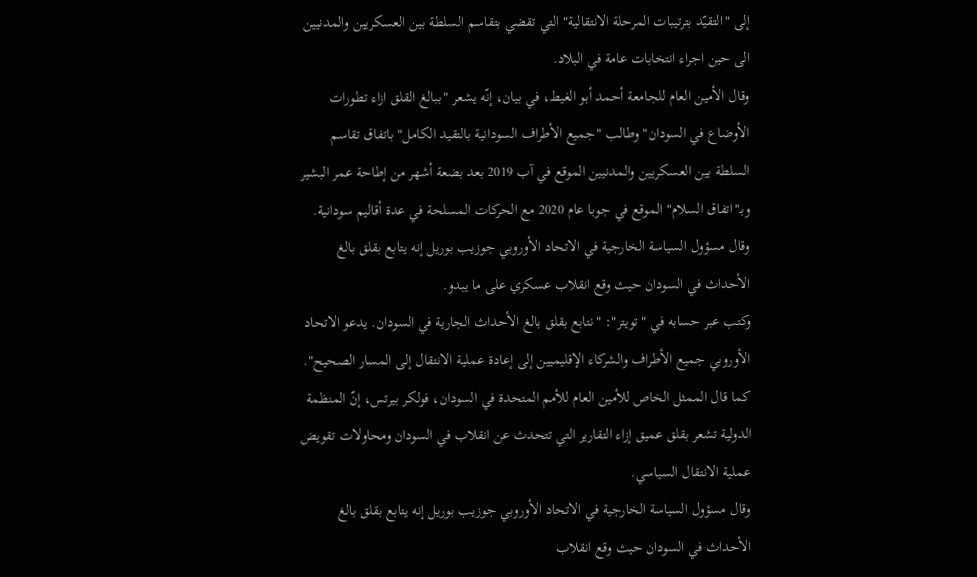إلى "التقيّد بترتيبات المرحلة الانتقالية" التي تقضي بتقاسم السلطة بين العسكريين والمدنيين الى حين اجراء انتخابات عامة في البلاد.
وقال الأمين العام للجامعة أحمد أبو الغيط، في بيان، إنّه يشعر "ببالغ القلق ازاء تطورات الأوضاع في السودان" وطالب "جميع الأطراف السودانية بالتقيد الكامل" باتفاق تقاسم السلطة بين العسكريين والمدنيين الموقع في آب 2019 بعد بضعة أشهر من إطاحة عمر البشير وبـ"اتفاق السلام" الموقع في جوبا عام 2020 مع الحركات المسلحة في عدة أقاليم سودانية.
وقال مسؤول السياسة الخارجية في الاتحاد الأوروبي جوزيب بوريل إنه يتابع بقلق بالغ الأحداث في السودان حيث وقع انقلاب عسكري على ما يبدو.
وكتب عبر حسابه في "تويتر": "نتابع بقلق بالغ الأحداث الجارية في السودان. يدعو الاتحاد الأوروبي جميع الأطراف والشركاء الإقليميين إلى إعادة عملية الانتقال إلى المسار الصحيح".
كما قال الممثل الخاص للأمين العام للأمم المتحدة في السودان، فولكر بيرتس، إنّ المنظمة الدولية تشعر بقلق عميق إزاء التقارير التي تتحدث عن انقلاب في السودان ومحاولات تقويض عملية الانتقال السياسي.
وقال مسؤول السياسة الخارجية في الاتحاد الأوروبي جوزيب بوريل إنه يتابع بقلق بالغ الأحداث في السودان حيث وقع انقلاب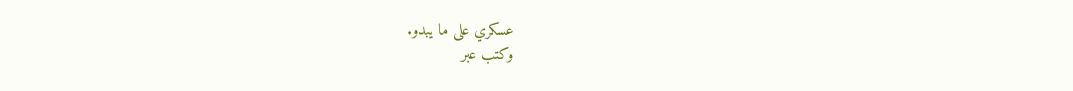عسكري على ما يبدو.
وكتب عبر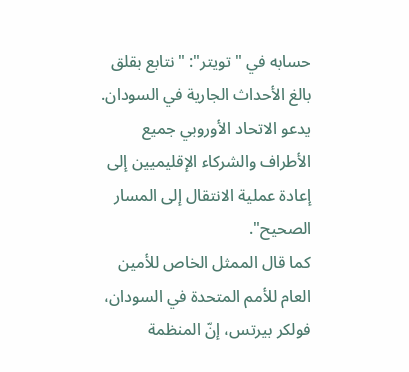حسابه في "تويتر": "نتابع بقلق بالغ الأحداث الجارية في السودان. يدعو الاتحاد الأوروبي جميع الأطراف والشركاء الإقليميين إلى إعادة عملية الانتقال إلى المسار الصحيح".
كما قال الممثل الخاص للأمين العام للأمم المتحدة في السودان، فولكر بيرتس، إنّ المنظمة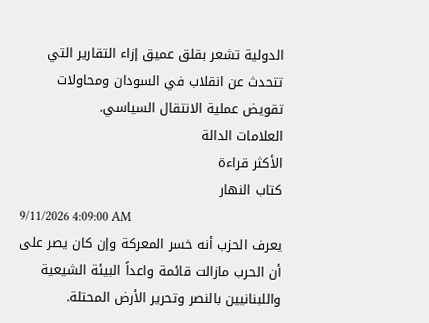الدولية تشعر بقلق عميق إزاء التقارير التي تتحدث عن انقلاب في السودان ومحاولات تقويض عملية الانتقال السياسي.
العلامات الدالة
الأكثر قراءة
كتاب النهار
9/11/2026 4:09:00 AM
يعرف الحزب أنه خسر المعركة وإن كان يصر على أن الحرب مازالت قائمة واعداً البيئة الشيعية واللبنانيين بالنصر وتحرير الأرض المحتلة.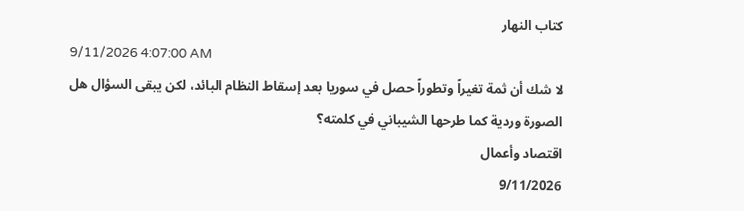كتاب النهار
9/11/2026 4:07:00 AM
لا شك أن ثمة تغيراً وتطوراً حصل في سوريا بعد إسقاط النظام البائد، لكن يبقى السؤال هل الصورة وردية كما طرحها الشيباني في كلمته؟
اقتصاد وأعمال
9/11/2026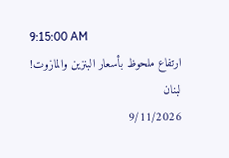9:15:00 AM
ارتفاع ملحوظ بأسعار البنزين والمازوت!
لبنان
9/11/2026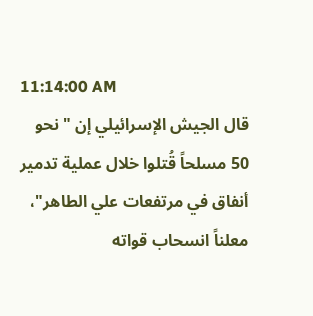11:14:00 AM
قال الجيش الإسرائيلي إن "نحو 50 مسلحاً قُتلوا خلال عملية تدمير أنفاق في مرتفعات علي الطاهر"، معلناً انسحاب قواته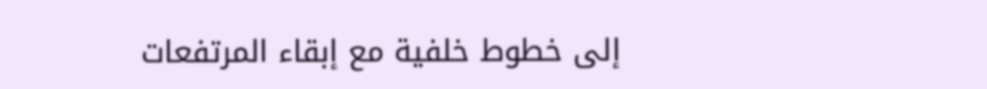إلى خطوط خلفية مع إبقاء المرتفعات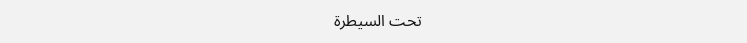تحت السيطرة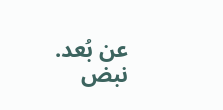عن بُعد.
نبض